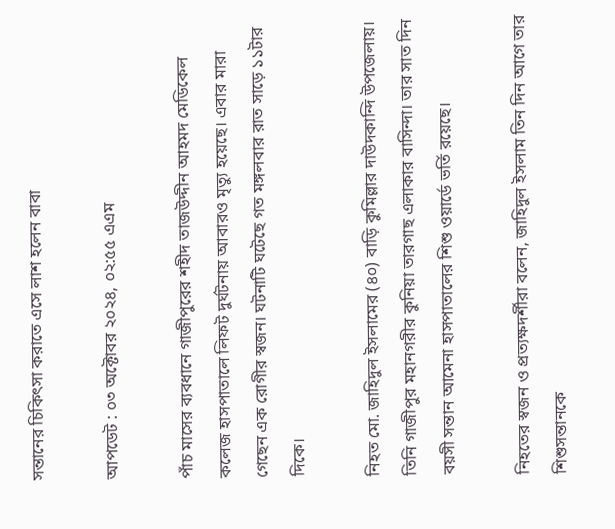সন্তানের চিকিৎসা করাতে এসে লাশ হলেন বাবা

আপডেট : ০৩ অক্টোবর ২০২৪, ০২:৫৫ এএম

পাঁচ মাসের ব্যবধানে গাজীপুরের শহীদ তাজউদ্দীন আহমদ মেডিকেল কলেজ হাসপাতালে লিফট দুর্ঘটনায় আবারও মৃত্যু হয়েছে। এবার মারা গেছেন এক রোগীর স্বজন। ঘটনাটি ঘটেছে গত মঙ্গলবার রাত সাড়ে ১১টার দিকে।

নিহত মো. জাহিদুল ইসলামের (৪০) বাড়ি কুমিল্লার দাউদকান্দি উপজেলায়। তিনি গাজীপুর মহানগরীর কুনিয়া তারগাছ এলাকার বাসিন্দা। তার সাত দিন বয়সী সন্তান আমেনা হাসপাতালের শিশু ওয়ার্ডে ভর্তি রয়েছে।

নিহতের স্বজন ও প্রত্যক্ষদর্শীরা বলেন, জাহিদুল ইসলাম তিন দিন আগে তার শিশুসন্তানকে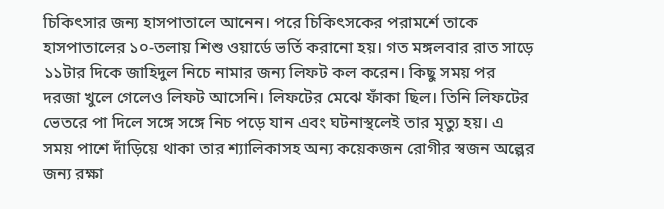চিকিৎসার জন্য হাসপাতালে আনেন। পরে চিকিৎসকের পরামর্শে তাকে হাসপাতালের ১০-তলায় শিশু ওয়ার্ডে ভর্তি করানো হয়। গত মঙ্গলবার রাত সাড়ে ১১টার দিকে জাহিদুল নিচে নামার জন্য লিফট কল করেন। কিছু সময় পর দরজা খুলে গেলেও লিফট আসেনি। লিফটের মেঝে ফাঁকা ছিল। তিনি লিফটের ভেতরে পা দিলে সঙ্গে সঙ্গে নিচ পড়ে যান এবং ঘটনাস্থলেই তার মৃত্যু হয়। এ সময় পাশে দাঁড়িয়ে থাকা তার শ্যালিকাসহ অন্য কয়েকজন রোগীর স্বজন অল্পের জন্য রক্ষা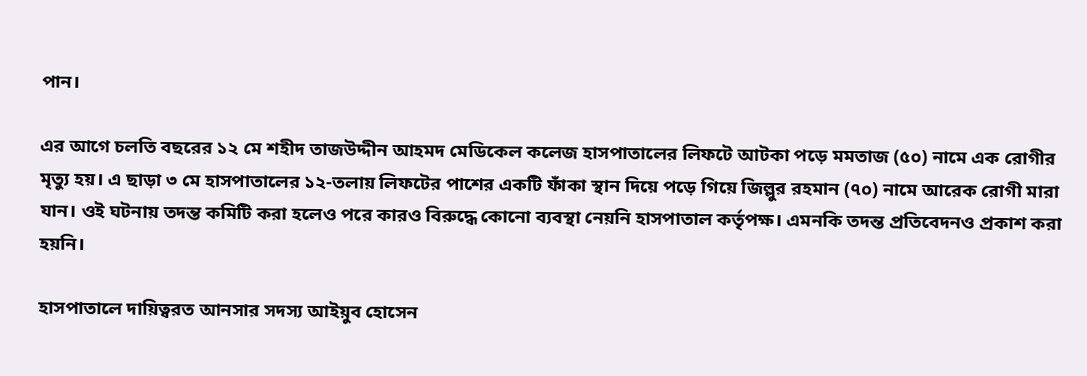পান।

এর আগে চলতি বছরের ১২ মে শহীদ তাজউদ্দীন আহমদ মেডিকেল কলেজ হাসপাতালের লিফটে আটকা পড়ে মমতাজ (৫০) নামে এক রোগীর মৃত্যু হয়। এ ছাড়া ৩ মে হাসপাতালের ১২-তলায় লিফটের পাশের একটি ফাঁকা স্থান দিয়ে পড়ে গিয়ে জিল্লুর রহমান (৭০) নামে আরেক রোগী মারা যান। ওই ঘটনায় তদন্ত কমিটি করা হলেও পরে কারও বিরুদ্ধে কোনো ব্যবস্থা নেয়নি হাসপাতাল কর্তৃপক্ষ। এমনকি তদন্ত প্রতিবেদনও প্রকাশ করা হয়নি।

হাসপাতালে দায়িত্বরত আনসার সদস্য আইয়ুব হোসেন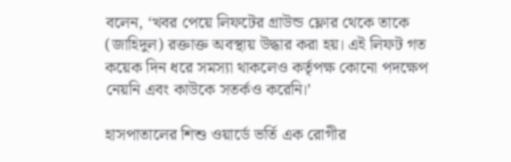বলেন, ‘খবর পেয়ে লিফটের গ্রাউন্ড ফ্লোর থেকে তাকে (জাহিদুল) রক্তাক্ত অবস্থায় উদ্ধার করা হয়। এই লিফট গত কয়েক দিন ধরে সমস্যা থাকলেও কর্তৃপক্ষ কোনো পদক্ষেপ নেয়নি এবং কাউকে সতর্কও করেনি।’

হাসপাতালের শিশু ওয়ার্ডে ভর্তি এক রোগীর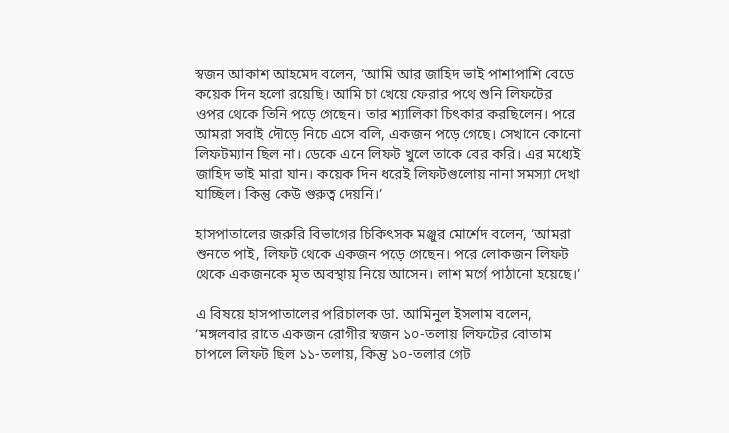স্বজন আকাশ আহমেদ বলেন, ‘আমি আর জাহিদ ভাই পাশাপাশি বেডে কয়েক দিন হলো রয়েছি। আমি চা খেয়ে ফেরার পথে শুনি লিফটের ওপর থেকে তিনি পড়ে গেছেন। তার শ্যালিকা চিৎকার করছিলেন। পরে আমরা সবাই দৌড়ে নিচে এসে বলি, একজন পড়ে গেছে। সেখানে কোনো লিফটম্যান ছিল না। ডেকে এনে লিফট খুলে তাকে বের করি। এর মধ্যেই জাহিদ ভাই মারা যান। কয়েক দিন ধরেই লিফটগুলোয় নানা সমস্যা দেখা যাচ্ছিল। কিন্তু কেউ গুরুত্ব দেয়নি।’

হাসপাতালের জরুরি বিভাগের চিকিৎসক মঞ্জুর মোর্শেদ বলেন, ‘আমরা শুনতে পাই, লিফট থেকে একজন পড়ে গেছেন। পরে লোকজন লিফট থেকে একজনকে মৃত অবস্থায় নিয়ে আসেন। লাশ মর্গে পাঠানো হয়েছে।’

এ বিষয়ে হাসপাতালের পরিচালক ডা. আমিনুল ইসলাম বলেন, ‘মঙ্গলবার রাতে একজন রোগীর স্বজন ১০-তলায় লিফটের বোতাম চাপলে লিফট ছিল ১১-তলায়, কিন্তু ১০-তলার গেট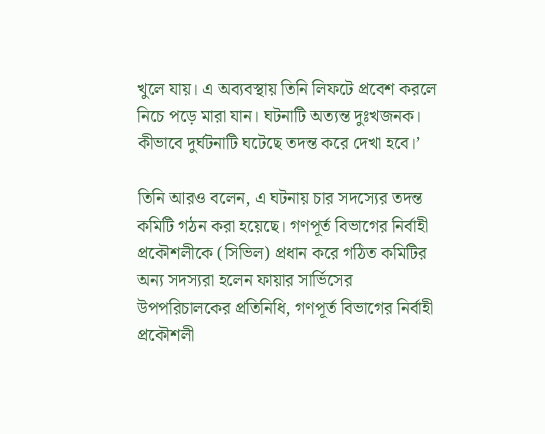খুলে যায়। এ অব্যবস্থায় তিনি লিফটে প্রবেশ করলে নিচে পড়ে মারা যান। ঘটনাটি অত্যন্ত দুঃখজনক। কীভাবে দুর্ঘটনাটি ঘটেছে তদন্ত করে দেখা হবে।’

তিনি আরও বলেন, এ ঘটনায় চার সদস্যের তদন্ত কমিটি গঠন করা হয়েছে। গণপূর্ত বিভাগের নির্বাহী প্রকৌশলীকে (সিভিল) প্রধান করে গঠিত কমিটির অন্য সদস্যরা হলেন ফায়ার সার্ভিসের উপপরিচালকের প্রতিনিধি, গণপূর্ত বিভাগের নির্বাহী প্রকৌশলী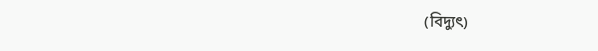(বিদ্যুৎ)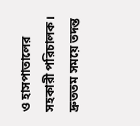ও হাসপাতালের সহকারী পরিচালক। দ্রুততম সময়ে তদন্ত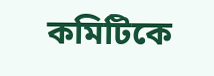কমিটিকে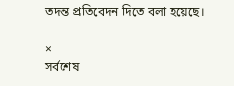তদন্ত প্রতিবেদন দিতে বলা হয়েছে।

×
সর্বশেষ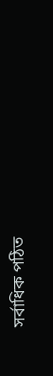সর্বাধিক পঠিত